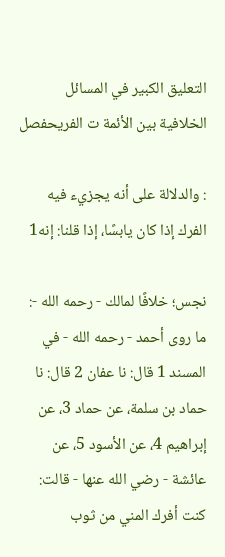التعليق الكبير في المسائل الخلافية بين الأئمة ت الفريحفصل

: والدلالة على أنه يجزيء فيه الفرك إذا كان يابسًا، إذا قلنا: إنه1

نجس؛ خلافًا لمالك - رحمه الله -: ما روى أحمد - رحمه الله - في المسند 1 قال: نا عفان 2 قال: نا حماد بن سلمة، عن حماد 3، عن إبراهيم 4، عن الأسود 5، عن عائشة - رضي الله عنها - قالت: كنت أفرك المني من ثوب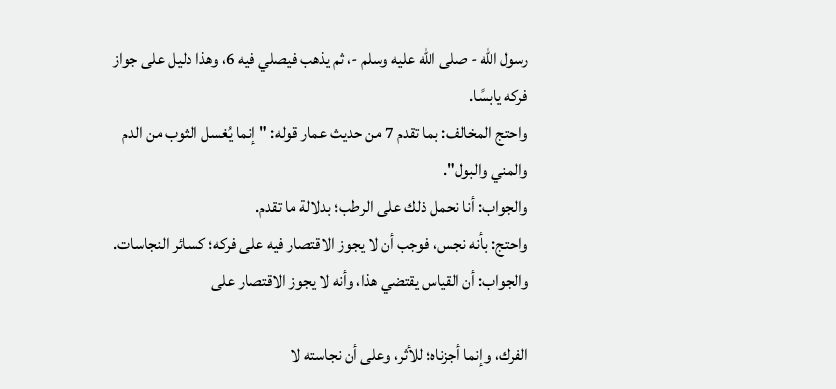رسول الله - صلى الله عليه وسلم -، ثم يذهب فيصلي فيه 6، وهذا دليل على جواز فركه يابسًا.
واحتج المخالف: بما تقدم 7 من حديث عمار قوله: "إنما يُغسل الثوب من الدم والمني والبول".
والجواب: أنا نحمل ذلك على الرطب؛ بدلالة ما تقدم.
واحتج: بأنه نجس، فوجب أن لا يجوز الاقتصار فيه على فركه؛ كسائر النجاسات.
والجواب: أن القياس يقتضي هذا، وأنه لا يجوز الاقتصار على

الفرك، وإنما أجزناه؛ للأثر، وعلى أن نجاسته لا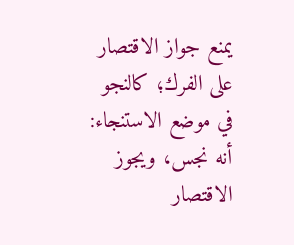يمنع جواز الاقتصار على الفرك؛ كالنجو في موضع الاستنجاء: أنه نجس، ويجوز الاقتصار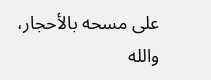على مسحه بالأحجار، والله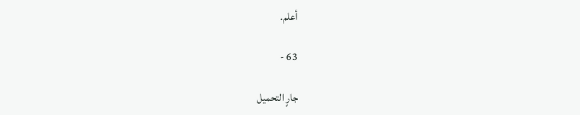أعلم.

63 -

جارٍ التحميل